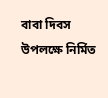বাবা দিবস উপলক্ষে নির্মিত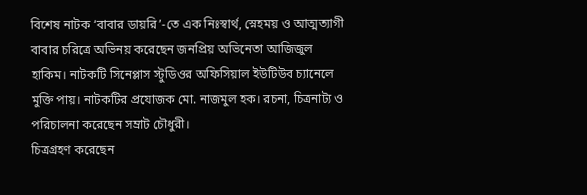বিশেষ নাটক ‘বাবার ডায়রি’-তে এক নিঃস্বার্থ, স্নেহময় ও আত্মত্যাগী বাবার চরিত্রে অভিনয় করেছেন জনপ্রিয় অভিনেতা আজিজুল হাকিম। নাটকটি সিনেপ্লাস স্টুডিওর অফিসিয়াল ইউটিউব চ্যানেলে মুক্তি পায়। নাটকটির প্রযোজক মো. নাজমুল হক। রচনা, চিত্রনাট্য ও পরিচালনা করেছেন সম্রাট চৌধুরী।
চিত্রগ্রহণ করেছেন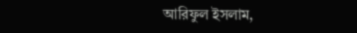আরিফুল ইসলাম,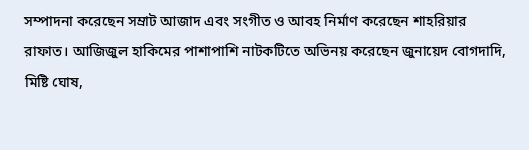সম্পাদনা করেছেন সম্রাট আজাদ এবং সংগীত ও আবহ নির্মাণ করেছেন শাহরিয়ার
রাফাত। আজিজুল হাকিমের পাশাপাশি নাটকটিতে অভিনয় করেছেন জুনায়েদ বোগদাদি, মিষ্টি ঘোষ,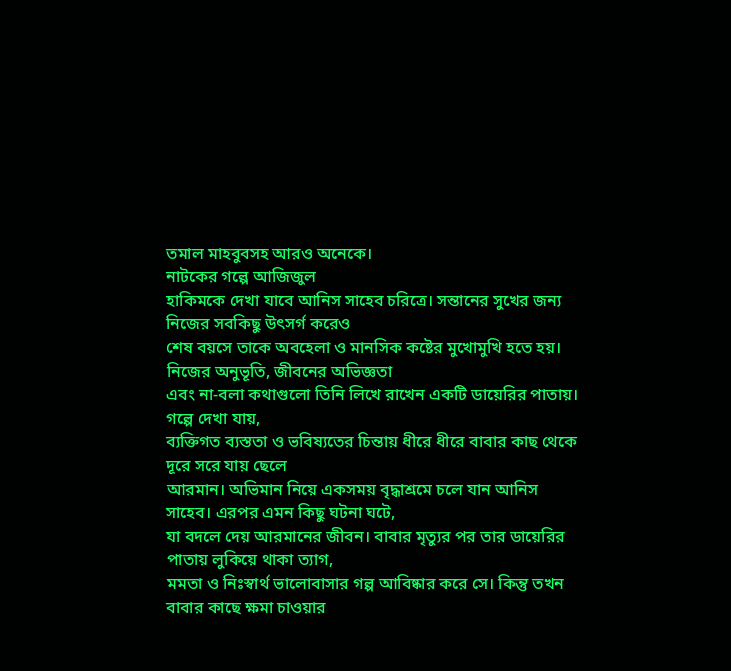তমাল মাহবুবসহ আরও অনেকে।
নাটকের গল্পে আজিজুল
হাকিমকে দেখা যাবে আনিস সাহেব চরিত্রে। সন্তানের সুখের জন্য নিজের সবকিছু উৎসর্গ করেও
শেষ বয়সে তাকে অবহেলা ও মানসিক কষ্টের মুখোমুখি হতে হয়। নিজের অনুভূতি, জীবনের অভিজ্ঞতা
এবং না-বলা কথাগুলো তিনি লিখে রাখেন একটি ডায়েরির পাতায়।
গল্পে দেখা যায়,
ব্যক্তিগত ব্যস্ততা ও ভবিষ্যতের চিন্তায় ধীরে ধীরে বাবার কাছ থেকে দূরে সরে যায় ছেলে
আরমান। অভিমান নিয়ে একসময় বৃদ্ধাশ্রমে চলে যান আনিস সাহেব। এরপর এমন কিছু ঘটনা ঘটে,
যা বদলে দেয় আরমানের জীবন। বাবার মৃত্যুর পর তার ডায়েরির পাতায় লুকিয়ে থাকা ত্যাগ,
মমতা ও নিঃস্বার্থ ভালোবাসার গল্প আবিষ্কার করে সে। কিন্তু তখন বাবার কাছে ক্ষমা চাওয়ার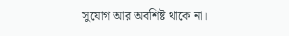সুযোগ আর অবশিষ্ট থাকে না।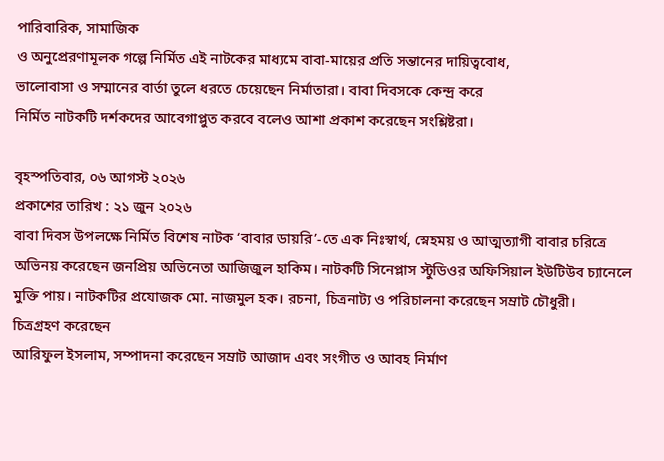পারিবারিক, সামাজিক
ও অনুপ্রেরণামূলক গল্পে নির্মিত এই নাটকের মাধ্যমে বাবা-মায়ের প্রতি সন্তানের দায়িত্ববোধ,
ভালোবাসা ও সম্মানের বার্তা তুলে ধরতে চেয়েছেন নির্মাতারা। বাবা দিবসকে কেন্দ্র করে
নির্মিত নাটকটি দর্শকদের আবেগাপ্লুত করবে বলেও আশা প্রকাশ করেছেন সংশ্লিষ্টরা।

বৃহস্পতিবার, ০৬ আগস্ট ২০২৬
প্রকাশের তারিখ : ২১ জুন ২০২৬
বাবা দিবস উপলক্ষে নির্মিত বিশেষ নাটক ‘বাবার ডায়রি’-তে এক নিঃস্বার্থ, স্নেহময় ও আত্মত্যাগী বাবার চরিত্রে অভিনয় করেছেন জনপ্রিয় অভিনেতা আজিজুল হাকিম। নাটকটি সিনেপ্লাস স্টুডিওর অফিসিয়াল ইউটিউব চ্যানেলে মুক্তি পায়। নাটকটির প্রযোজক মো. নাজমুল হক। রচনা, চিত্রনাট্য ও পরিচালনা করেছেন সম্রাট চৌধুরী।
চিত্রগ্রহণ করেছেন
আরিফুল ইসলাম, সম্পাদনা করেছেন সম্রাট আজাদ এবং সংগীত ও আবহ নির্মাণ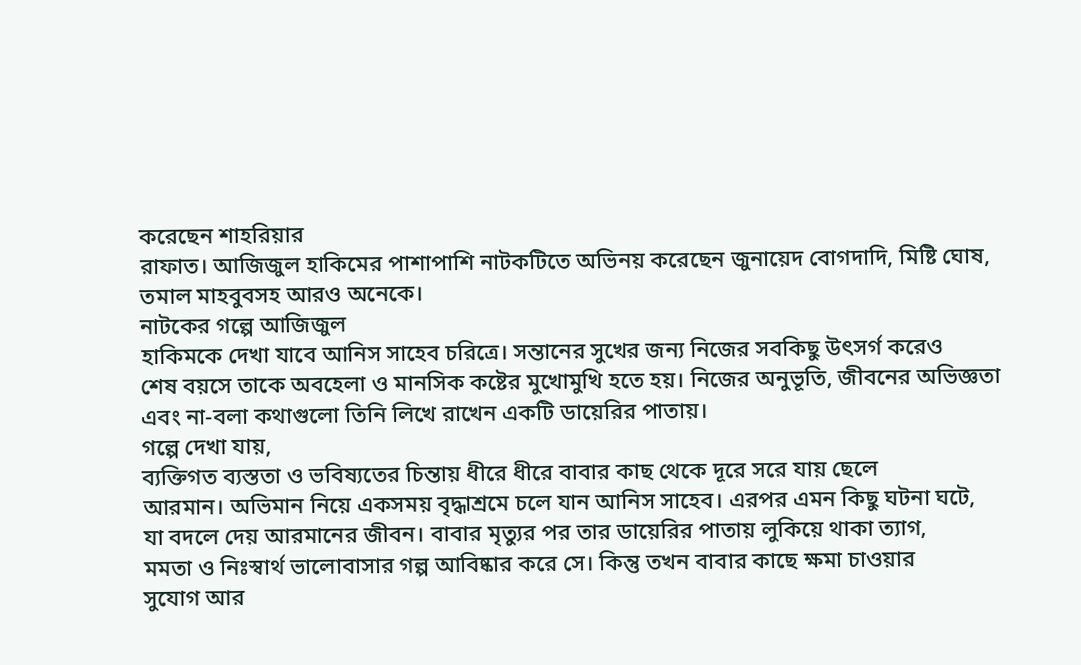করেছেন শাহরিয়ার
রাফাত। আজিজুল হাকিমের পাশাপাশি নাটকটিতে অভিনয় করেছেন জুনায়েদ বোগদাদি, মিষ্টি ঘোষ,
তমাল মাহবুবসহ আরও অনেকে।
নাটকের গল্পে আজিজুল
হাকিমকে দেখা যাবে আনিস সাহেব চরিত্রে। সন্তানের সুখের জন্য নিজের সবকিছু উৎসর্গ করেও
শেষ বয়সে তাকে অবহেলা ও মানসিক কষ্টের মুখোমুখি হতে হয়। নিজের অনুভূতি, জীবনের অভিজ্ঞতা
এবং না-বলা কথাগুলো তিনি লিখে রাখেন একটি ডায়েরির পাতায়।
গল্পে দেখা যায়,
ব্যক্তিগত ব্যস্ততা ও ভবিষ্যতের চিন্তায় ধীরে ধীরে বাবার কাছ থেকে দূরে সরে যায় ছেলে
আরমান। অভিমান নিয়ে একসময় বৃদ্ধাশ্রমে চলে যান আনিস সাহেব। এরপর এমন কিছু ঘটনা ঘটে,
যা বদলে দেয় আরমানের জীবন। বাবার মৃত্যুর পর তার ডায়েরির পাতায় লুকিয়ে থাকা ত্যাগ,
মমতা ও নিঃস্বার্থ ভালোবাসার গল্প আবিষ্কার করে সে। কিন্তু তখন বাবার কাছে ক্ষমা চাওয়ার
সুযোগ আর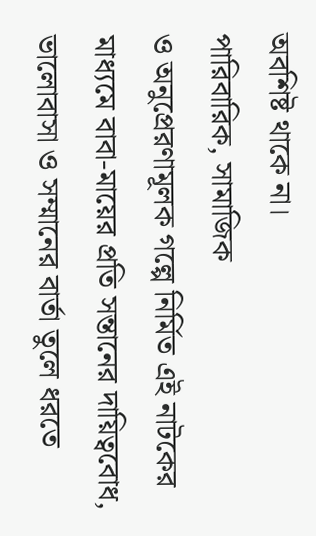অবশিষ্ট থাকে না।
পারিবারিক, সামাজিক
ও অনুপ্রেরণামূলক গল্পে নির্মিত এই নাটকের মাধ্যমে বাবা-মায়ের প্রতি সন্তানের দায়িত্ববোধ,
ভালোবাসা ও সম্মানের বার্তা তুলে ধরতে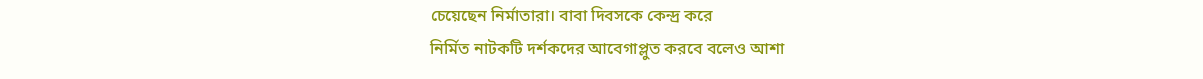চেয়েছেন নির্মাতারা। বাবা দিবসকে কেন্দ্র করে
নির্মিত নাটকটি দর্শকদের আবেগাপ্লুত করবে বলেও আশা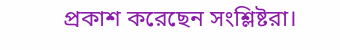প্রকাশ করেছেন সংশ্লিষ্টরা।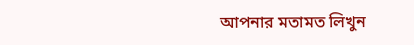আপনার মতামত লিখুন